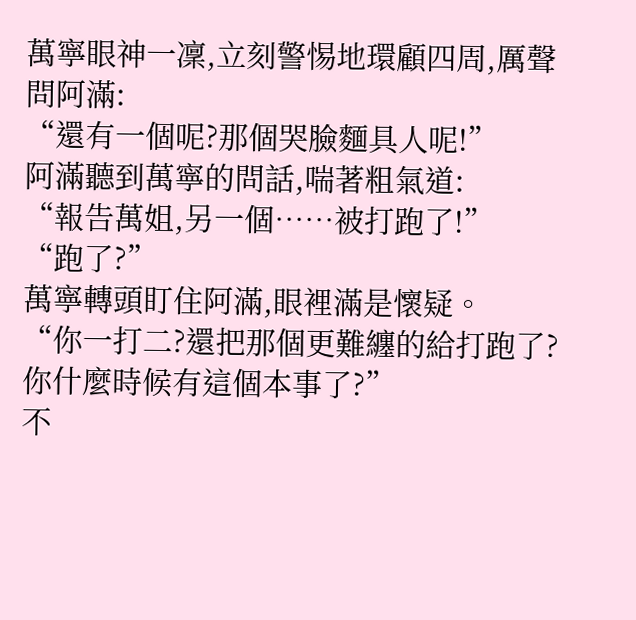萬寧眼神一凜,立刻警惕地環顧四周,厲聲問阿滿:
“還有一個呢?那個哭臉麵具人呢!”
阿滿聽到萬寧的問話,喘著粗氣道:
“報告萬姐,另一個……被打跑了!”
“跑了?”
萬寧轉頭盯住阿滿,眼裡滿是懷疑。
“你一打二?還把那個更難纏的給打跑了?你什麼時候有這個本事了?”
不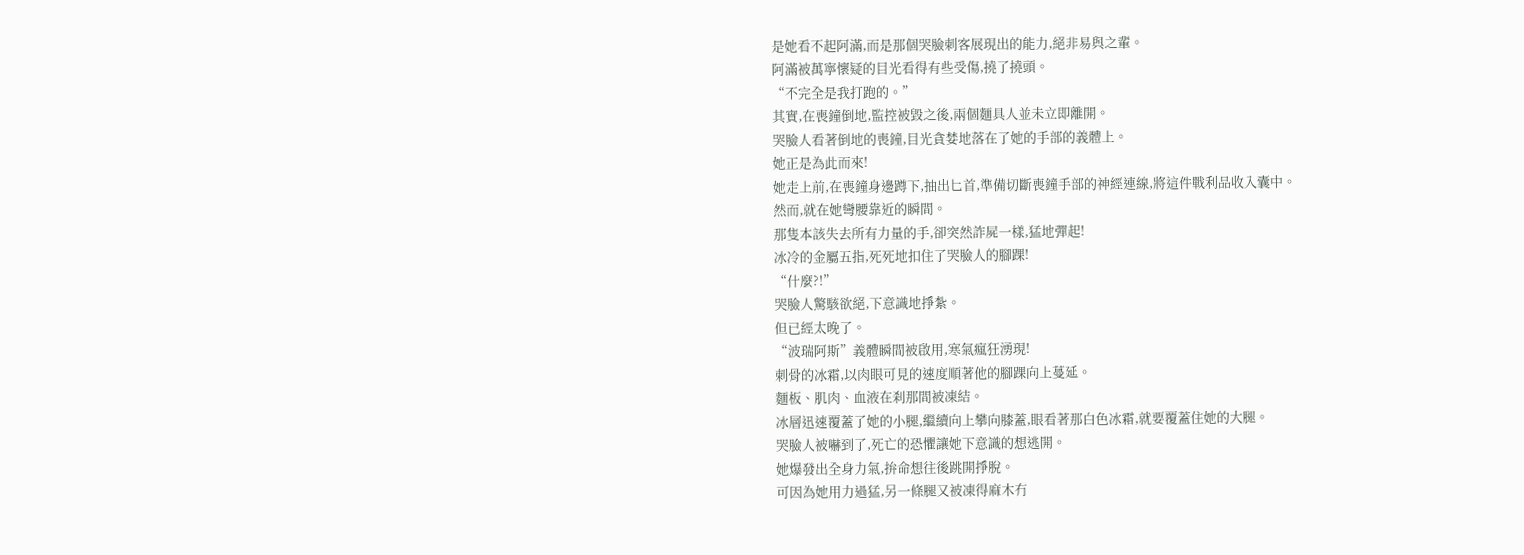是她看不起阿滿,而是那個哭臉刺客展現出的能力,絕非易與之輩。
阿滿被萬寧懷疑的目光看得有些受傷,撓了撓頭。
“不完全是我打跑的。”
其實,在喪鐘倒地,監控被毀之後,兩個麵具人並未立即離開。
哭臉人看著倒地的喪鐘,目光貪婪地落在了她的手部的義體上。
她正是為此而來!
她走上前,在喪鐘身邊蹲下,抽出匕首,準備切斷喪鐘手部的神經連線,將這件戰利品收入囊中。
然而,就在她彎腰靠近的瞬間。
那隻本該失去所有力量的手,卻突然詐屍一樣,猛地彈起!
冰冷的金屬五指,死死地扣住了哭臉人的腳踝!
“什麼?!”
哭臉人驚駭欲絕,下意識地掙紮。
但已經太晚了。
“波瑞阿斯”義體瞬間被啟用,寒氣瘋狂湧現!
刺骨的冰霜,以肉眼可見的速度順著他的腳踝向上蔓延。
麵板、肌肉、血液在刹那間被凍結。
冰層迅速覆蓋了她的小腿,繼續向上攀向膝蓋,眼看著那白色冰霜,就要覆蓋住她的大腿。
哭臉人被嚇到了,死亡的恐懼讓她下意識的想逃開。
她爆發出全身力氣,拚命想往後跳開掙脫。
可因為她用力過猛,另一條腿又被凍得麻木冇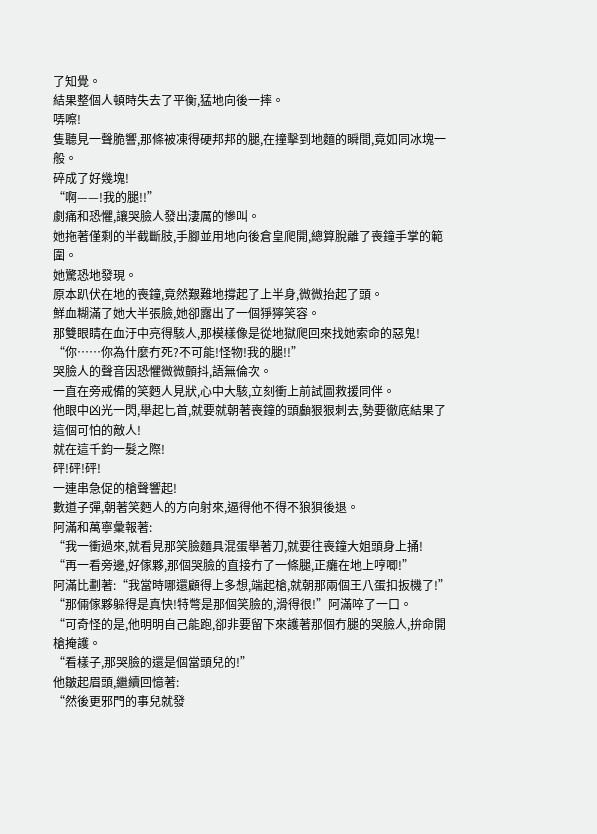了知覺。
結果整個人頓時失去了平衡,猛地向後一摔。
哢嚓!
隻聽見一聲脆響,那條被凍得硬邦邦的腿,在撞擊到地麵的瞬間,竟如同冰塊一般。
碎成了好幾塊!
“啊——!我的腿!!”
劇痛和恐懼,讓哭臉人發出淒厲的慘叫。
她拖著僅剩的半截斷肢,手腳並用地向後倉皇爬開,總算脫離了喪鐘手掌的範圍。
她驚恐地發現。
原本趴伏在地的喪鐘,竟然艱難地撐起了上半身,微微抬起了頭。
鮮血糊滿了她大半張臉,她卻露出了一個猙獰笑容。
那雙眼睛在血汙中亮得駭人,那模樣像是從地獄爬回來找她索命的惡鬼!
“你……你為什麼冇死?不可能!怪物!我的腿!!”
哭臉人的聲音因恐懼微微顫抖,語無倫次。
一直在旁戒備的笑麪人見狀,心中大駭,立刻衝上前試圖救援同伴。
他眼中凶光一閃,舉起匕首,就要就朝著喪鐘的頭顱狠狠刺去,勢要徹底結果了這個可怕的敵人!
就在這千鈞一髮之際!
砰!砰!砰!
一連串急促的槍聲響起!
數道子彈,朝著笑麪人的方向射來,逼得他不得不狼狽後退。
阿滿和萬寧彙報著:
“我一衝過來,就看見那笑臉麵具混蛋舉著刀,就要往喪鐘大姐頭身上捅!
“再一看旁邊,好傢夥,那個哭臉的直接冇了一條腿,正癱在地上哼唧!”
阿滿比劃著:“我當時哪還顧得上多想,端起槍,就朝那兩個王八蛋扣扳機了!”
“那倆傢夥躲得是真快!特彆是那個笑臉的,滑得很!”阿滿啐了一口。
“可奇怪的是,他明明自己能跑,卻非要留下來護著那個冇腿的哭臉人,拚命開槍掩護。
“看樣子,那哭臉的還是個當頭兒的!”
他皺起眉頭,繼續回憶著:
“然後更邪門的事兒就發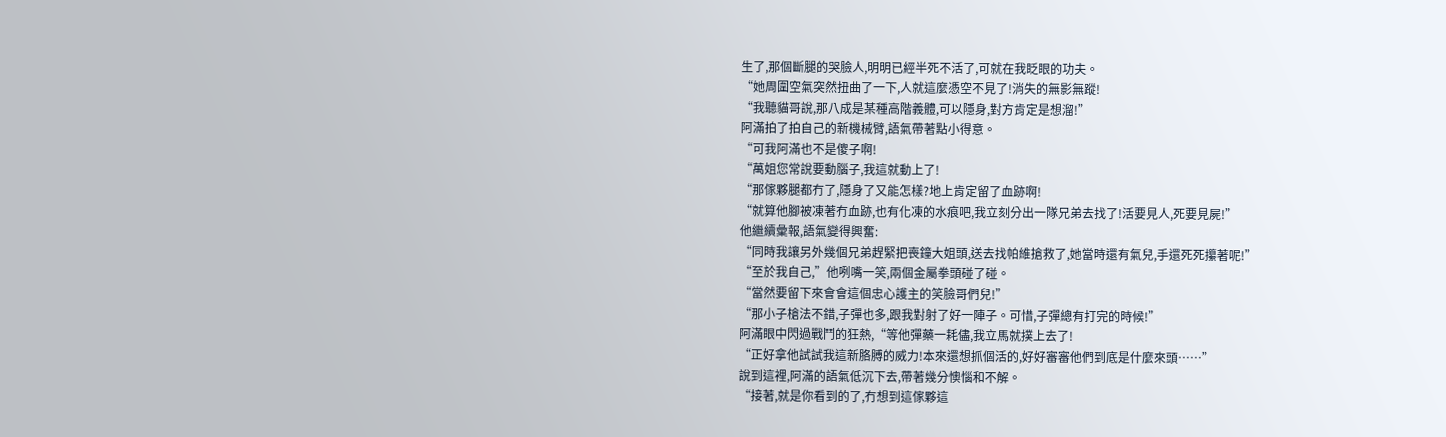生了,那個斷腿的哭臉人,明明已經半死不活了,可就在我眨眼的功夫。
“她周圍空氣突然扭曲了一下,人就這麼憑空不見了!消失的無影無蹤!
“我聽貓哥說,那八成是某種高階義體,可以隱身,對方肯定是想溜!”
阿滿拍了拍自己的新機械臂,語氣帶著點小得意。
“可我阿滿也不是傻子啊!
“萬姐您常說要動腦子,我這就動上了!
“那傢夥腿都冇了,隱身了又能怎樣?地上肯定留了血跡啊!
“就算他腳被凍著冇血跡,也有化凍的水痕吧,我立刻分出一隊兄弟去找了!活要見人,死要見屍!”
他繼續彙報,語氣變得興奮:
“同時我讓另外幾個兄弟趕緊把喪鐘大姐頭,送去找帕維搶救了,她當時還有氣兒,手還死死攥著呢!”
“至於我自己,”他咧嘴一笑,兩個金屬拳頭碰了碰。
“當然要留下來會會這個忠心護主的笑臉哥們兒!”
“那小子槍法不錯,子彈也多,跟我對射了好一陣子。可惜,子彈總有打完的時候!”
阿滿眼中閃過戰鬥的狂熱,“等他彈藥一耗儘,我立馬就撲上去了!
“正好拿他試試我這新胳膊的威力!本來還想抓個活的,好好審審他們到底是什麼來頭……”
說到這裡,阿滿的語氣低沉下去,帶著幾分懊惱和不解。
“接著,就是你看到的了,冇想到這傢夥這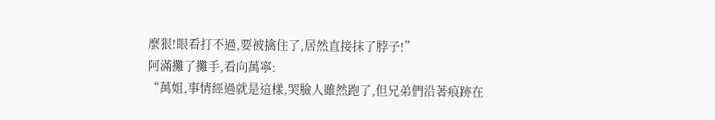麼狠!眼看打不過,要被擒住了,居然直接抹了脖子!”
阿滿攤了攤手,看向萬寧:
“萬姐,事情經過就是這樣,哭臉人雖然跑了,但兄弟們沿著痕跡在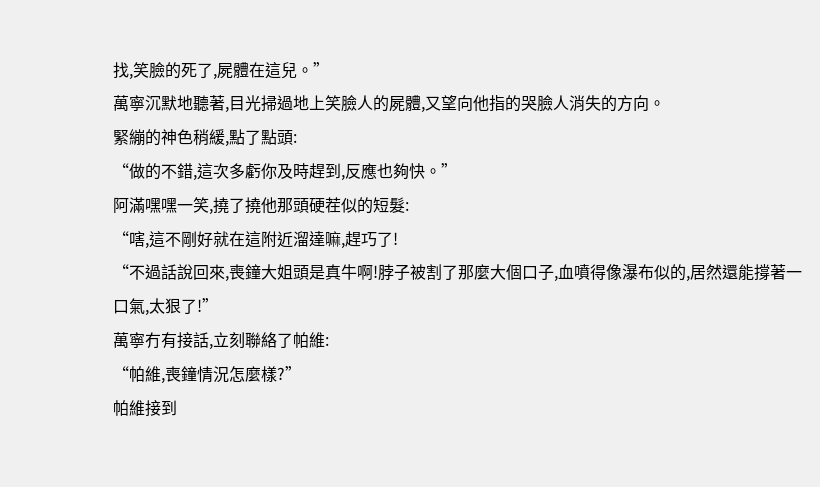找,笑臉的死了,屍體在這兒。”
萬寧沉默地聽著,目光掃過地上笑臉人的屍體,又望向他指的哭臉人消失的方向。
緊繃的神色稍緩,點了點頭:
“做的不錯,這次多虧你及時趕到,反應也夠快。”
阿滿嘿嘿一笑,撓了撓他那頭硬茬似的短髮:
“嗐,這不剛好就在這附近溜達嘛,趕巧了!
“不過話說回來,喪鐘大姐頭是真牛啊!脖子被割了那麼大個口子,血噴得像瀑布似的,居然還能撐著一口氣,太狠了!”
萬寧冇有接話,立刻聯絡了帕維:
“帕維,喪鐘情況怎麼樣?”
帕維接到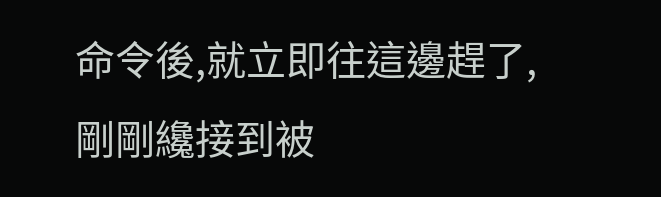命令後,就立即往這邊趕了,剛剛纔接到被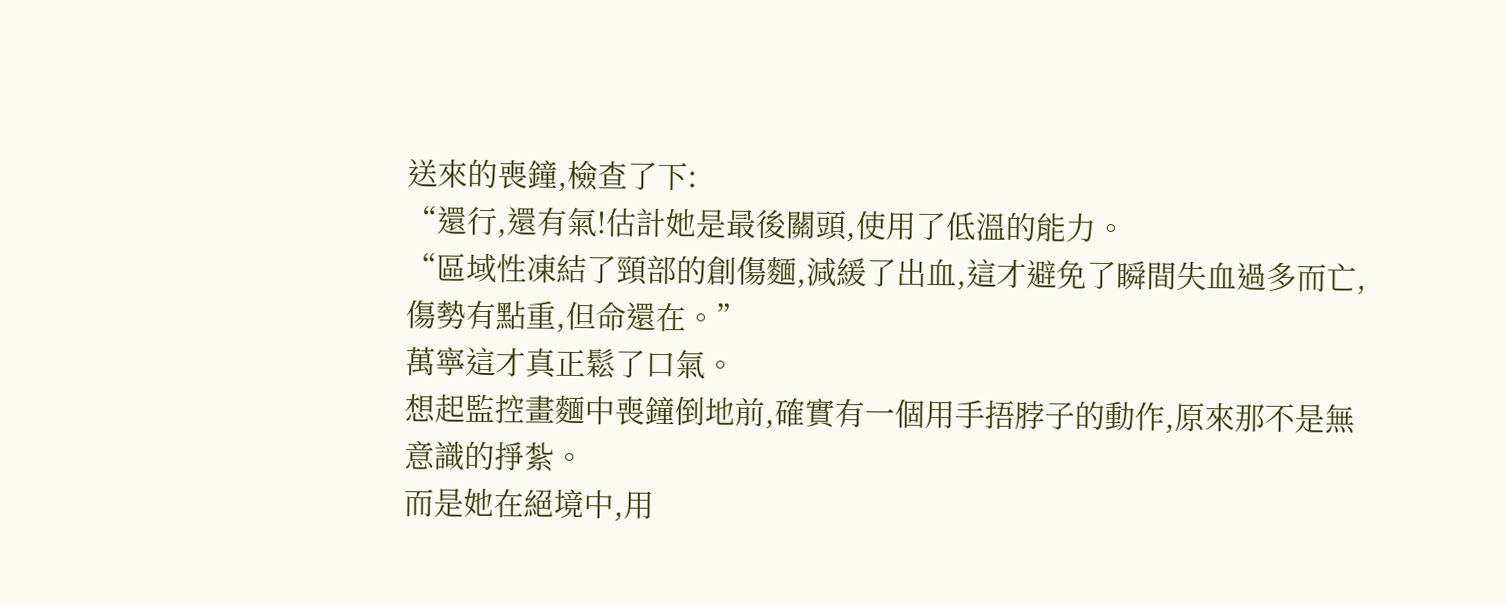送來的喪鐘,檢查了下:
“還行,還有氣!估計她是最後關頭,使用了低溫的能力。
“區域性凍結了頸部的創傷麵,減緩了出血,這才避免了瞬間失血過多而亡,傷勢有點重,但命還在。”
萬寧這才真正鬆了口氣。
想起監控畫麵中喪鐘倒地前,確實有一個用手捂脖子的動作,原來那不是無意識的掙紮。
而是她在絕境中,用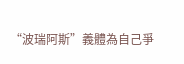“波瑞阿斯”義體為自己爭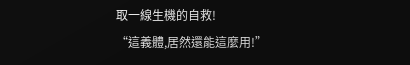取一線生機的自救!
“這義體,居然還能這麼用!”